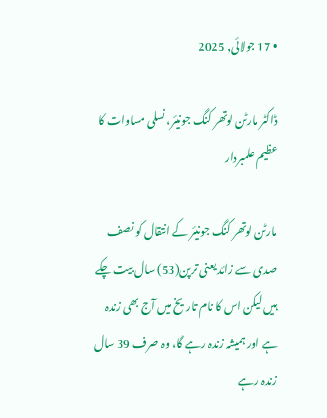• 17 جولائی, 2025

ڈاکٹر مارٹن لوتھر کنگ جونیئر، نسلی مساوات کا عظیم علمبردار

مارٹن لوتھر کنگ جونیئر کے انتقال کو نصف صدی سے زائد یعنی ترپن(53) سال بیت چکے ہیں لیکن اس کا نام تاریخ میں آج بھی زندہ ہے اور ہمیشہ زندہ رہے گا، وہ صرف 39 سال زندہ رہے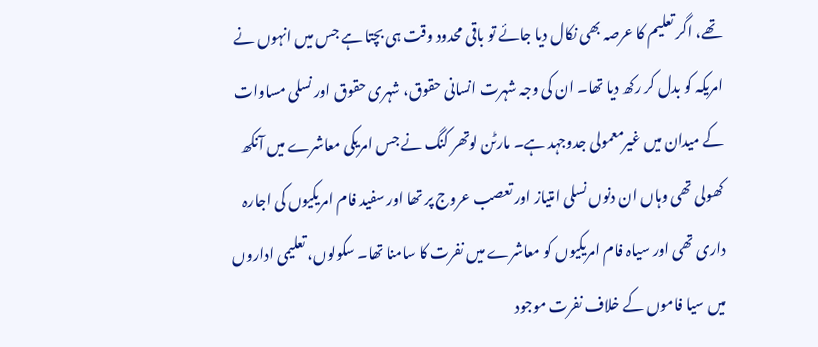تھے، اگر تعلیم کا عرصہ بھی نکال دیا جائے تو باقی محدود وقت ہی بچتا ہے جس میں انہوں نے امریکہ کو بدل کر رکھ دیا تھا۔ ان کی وجہ شہرت انسانی حقوق، شہری حقوق اور نسلی مساوات کے میدان میں غیرمعمولی جدوجہد ہے۔ مارٹن لوتھر کنگ نے جس امریکی معاشرے میں آنکھ کھولی تھی وہاں ان دنوں نسلی امتیاز اور تعصب عروج پر تھا اور سفید فام امریکیوں کی اجارہ داری تھی اور سیاہ فام امریکیوں کو معاشرے میں نفرت کا سامنا تھا۔ سکولوں، تعلیمی اداروں میں سیا فاموں کے خلاف نفرت موجود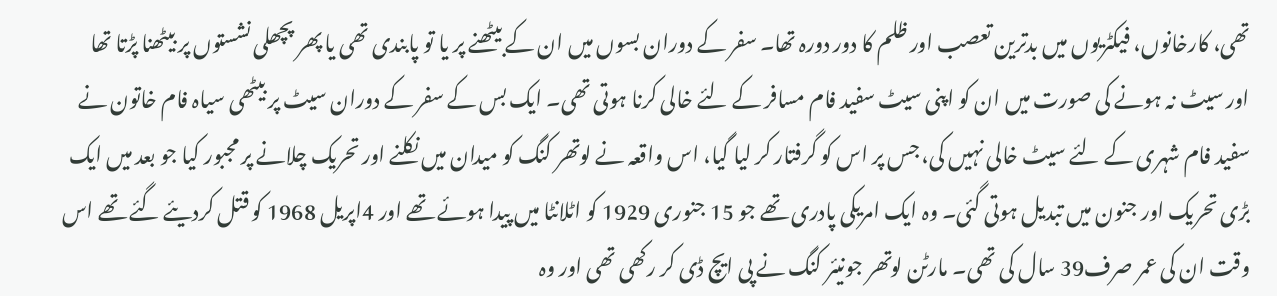تھی، کارخانوں، فیکٹریوں میں بدترین تعصب اور ظلم کا دور دورہ تھا۔ سفر کے دوران بسوں میں ان کے بیٹھنے پر یا تو پابندی تھی یا پھر پچھلی نشستوں پر بیٹھنا پڑتا تھا اور سیٹ نہ ہونے کی صورت میں ان کو اپنی سیٹ سفید فام مسافر کے لئے خالی کرنا ہوتی تھی۔ ایک بس کے سفر کے دوران سیٹ پر بیٹھی سیاہ فام خاتون نے سفید فام شہری کے لئے سیٹ خالی نہیں کی، جس پر اس کو گرفتار کر لیا گیا، اس واقعہ نے لوتھر کنگ کو میدان میں نکلنے اور تحریک چلانے پر مجبور کیا جو بعد میں ایک بڑی تحریک اور جنون میں تبدیل ہوتی گئی۔ وہ ایک امریکی پادری تھے جو 15 جنوری 1929 کو اٹلانٹا میں پیدا ہوئے تھے اور 4اپریل 1968 کو قتل کردیئے گئے تھے اس وقت ان کی عمر صرف39 سال کی تھی۔ مارٹن لوتھر جونیئر کنگ نے پی ایچ ڈی کر رکھی تھی اور وہ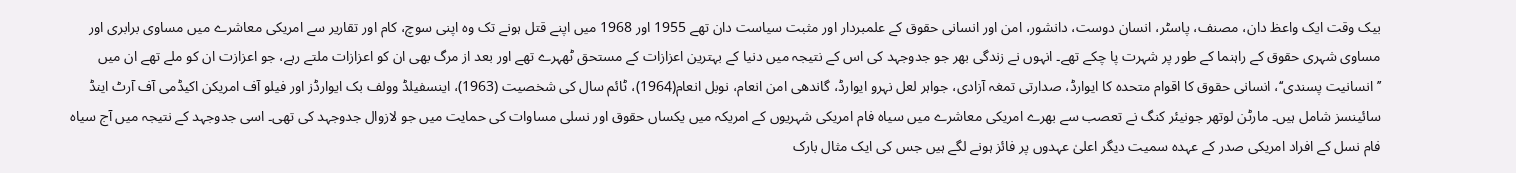بیک وقت ایک واعظ دان، مصنف، پاسٹر، انسان دوست، دانشور، امن اور انسانی حقوق کے علمبردار اور مثبت سیاست دان تھے 1955 اور 1968 میں اپنے قتل ہونے تک وہ اپنی سوچ، کام اور تقاریر سے امریکی معاشرے میں مساوی برابری اور مساوی شہری حقوق کے راہنما کے طور پر شہرت پا چکے تھے۔ انہوں نے زندگی بھر جو جدوجہد کی اس کے نتیجہ میں دنیا کے بہترین اعزازات کے مستحق ٹھہرے تھے اور بعد از مرگ بھی ان کو اعزازات ملتے رہے، جو اعزازت ان کو ملے تھے ان میں ’’انسانیت پسندی‘‘، انسانی حقوق کا اقوام متحدہ کا ایوارڈ، صدارتی تمغہ آزادی، جواہر لعل نہرو ایوارڈ، گاندھی امن انعام، نوبل انعام(1964)، ٹائم سال کی شخصیت (1963)، اینسفیلڈ وولف بک ایوارڈز اور فیلو آف امریکن اکیڈمی آف آرٹ اینڈ سائینسز شامل ہیں۔ مارٹن لوتھر جونیئر کنگ نے تعصب سے بھرے امریکی معاشرے میں سیاہ فام امریکی شہریوں کے امریکہ میں یکساں حقوق اور نسلی مساوات کی حمایت میں جو لازوال جدوجہد کی تھی۔ اسی جدوجہد کے نتیجہ میں آج سیاہ فام نسل کے افراد امریکی صدر کے عہدہ سمیت دیگر اعلیٰ عہدوں پر فائز ہونے لگے ہیں جس کی ایک مثال بارک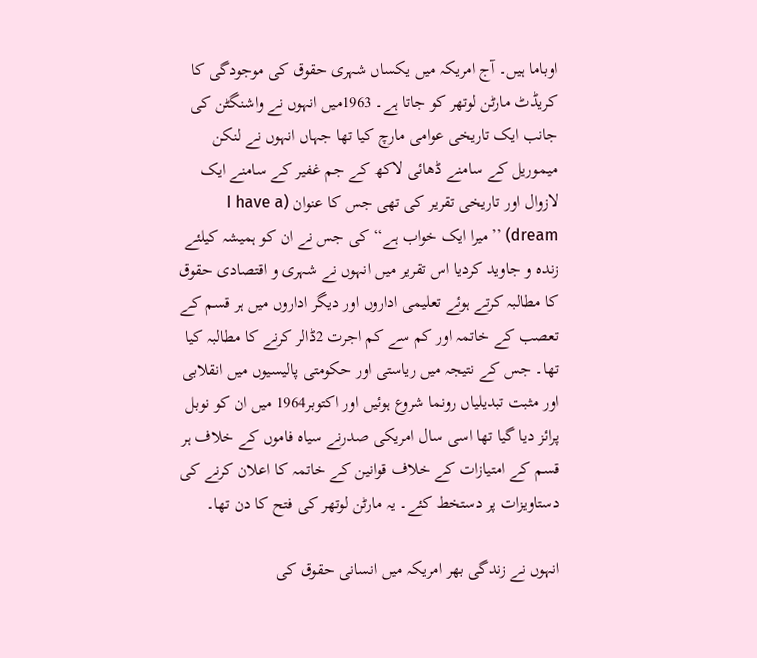اوباما ہیں۔ آج امریکہ میں یکساں شہری حقوق کی موجودگی کا کریڈٹ مارٹن لوتھر کو جاتا ہے۔ 1963میں انہوں نے واشنگٹن کی جانب ایک تاریخی عوامی مارچ کیا تھا جہاں انہوں نے لنکن میموریل کے سامنے ڈھائی لاکھ کے جم غفیر کے سامنے ایک لازوال اور تاریخی تقریر کی تھی جس کا عنوان (I have a dream) ’’میرا ایک خواب ہے‘‘ کی جس نے ان کو ہمیشہ کیلئے زندہ و جاوید کردیا اس تقریر میں انہوں نے شہری و اقتصادی حقوق کا مطالبہ کرتے ہوئے تعلیمی اداروں اور دیگر اداروں میں ہر قسم کے تعصب کے خاتمہ اور کم سے کم اجرت 2ڈالر کرنے کا مطالبہ کیا تھا۔ جس کے نتیجہ میں ریاستی اور حکومتی پالیسیوں میں انقلابی اور مثبت تبدیلیاں رونما شروع ہوئیں اور اکتوبر1964 میں ان کو نوبل پرائز دیا گیا تھا اسی سال امریکی صدرنے سیاہ فاموں کے خلاف ہر قسم کے امتیازات کے خلاف قوانین کے خاتمہ کا اعلان کرنے کی دستاویزات پر دستخط کئے۔ یہ مارٹن لوتھر کی فتح کا دن تھا۔

انہوں نے زندگی بھر امریکہ میں انسانی حقوق کی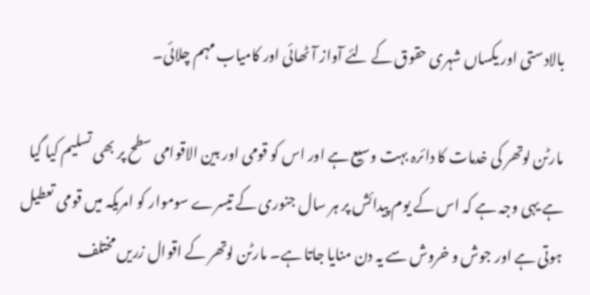بالادستی اور یکساں شہری حقوق کے لئے آواز آٹھائی اور کامیاب مہم چلائی۔

مارٹن لوتھر کی خدمات کا دائرہ بہت وسیع ہے اور اس کو قومی اور بین الاقوامی سطح پر بھی تسلیم کیا گیا ہے یہی وجہ ہے کہ اس کے یوم پیدائش پر ہر سال جنوری کے تیسرے سوموار کو امریکہ میں قومی تعطیل ہوتی ہے اور جوش و خروش سے یہ دن منایا جاتا ہے۔ مارٹن لوتھر کے اقوال زریں مختلف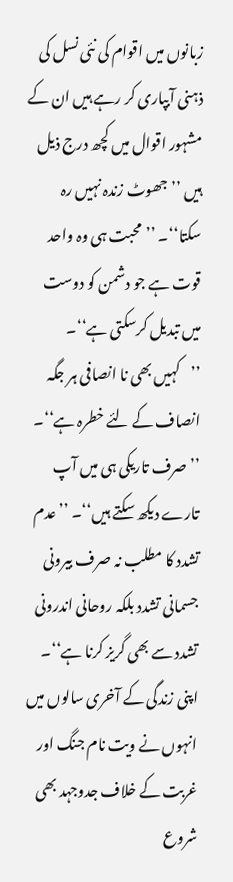زبانوں میں اقوام کی نئی نسل کی ذہنی آبپاری کر رہے ہیں ان کے مشہور اقوال میں کچھ درج ذیل ہیں ’’جھوٹ زندہ نہیں رہ سکتا‘‘۔ ’’محبت ہی وہ واحد قوت ہے جو دشمن کو دوست میں تبدیل کرسکتی ہے‘‘۔ ’’کہیں بھی نا انصافی ہر جگہ انصاف کے لئے خطرہ ہے‘‘۔ ’’صرف تاریکی ہی میں آپ تارے دیکھ سکتے ہیں‘‘۔ ’’عدم تشدد کا مطلب نہ صرف بیرونی جسمانی تشدد بلکہ روحانی اندرونی تشدد سے بھی گریز کرنا ہے‘‘۔ اپنی زندگی کے آخری سالوں میں انہوں نے ویت نام جنگ اور غربت کے خلاف جدوجہد بھی شروع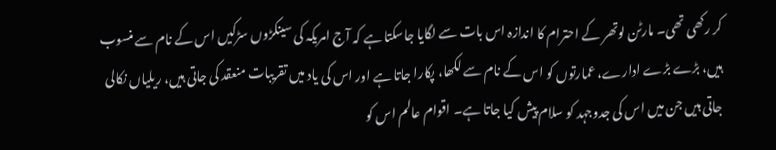کر رکھی تھی۔ مارٹن لوتھر کے احترام کا اندازہ اس بات سے لگایا جاسکتا ہے کہ آج امریکہ کی سینکڑوں سڑکیں اس کے نام سے منسوب ہیں، بڑے بڑے ادارے، عمارتوں کو اس کے نام سے لکھا، پکارا جاتا ہے اور اس کی یاد میں تقریبات منعقد کی جاتی ہیں، ریلیاں نکالی جاتی ہیں جن میں اس کی جدوجہد کو سلام پیش کیا جاتا ہے۔ اقوام عالم اس کو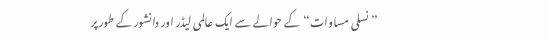’’نسلی مساوات‘‘ کے حوالے سے ایک عالمی لیڈر اور دانشور کے طور پر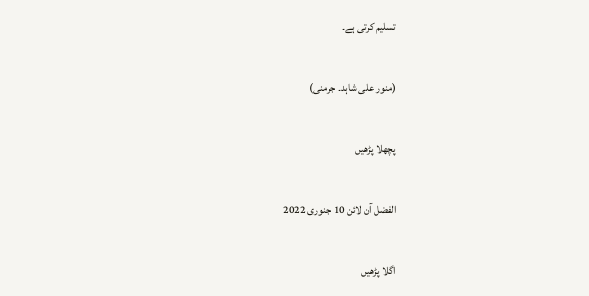تسلیم کرتی ہے۔

(منور علی شاہد۔ جرمنی)

پچھلا پڑھیں

الفضل آن لائن 10 جنوری 2022

اگلا پڑھیں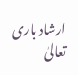ارشاد باری تعالیٰ